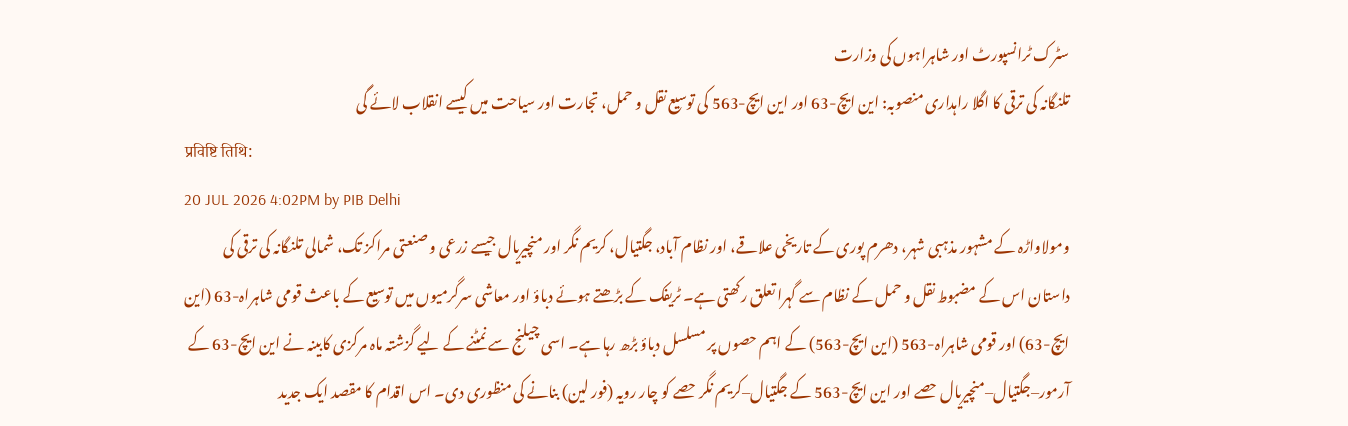سٹرک ٹرانسپورٹ اور شاہراہوں کی وزارت
تلنگانہ کی ترقی کا اگلا راہداری منصوبہ: این ایچ-63 اور این ایچ-563 کی توسیع نقل و حمل، تجارت اور سیاحت میں کیسے انقلاب لائے گی
प्रविष्टि तिथि:
20 JUL 2026 4:02PM by PIB Delhi
ومولاواڑہ کے مشہور مذہبی شہر، دھرم پوری کے تاریخی علاقے، اور نظام آباد، جگتیال، کریم نگر اور منچیریال جیسے زرعی و صنعتی مراکز تک، شمالی تلنگانہ کی ترقی کی داستان اس کے مضبوط نقل و حمل کے نظام سے گہرا تعلق رکھتی ہے۔ ٹریفک کے بڑھتے ہوئے دباؤ اور معاشی سرگرمیوں میں توسیع کے باعث قومی شاہراہ-63 (این ایچ-63) اور قومی شاہراہ-563 (این ایچ-563) کے اہم حصوں پر مسلسل دباؤ بڑھ رہا ہے۔ اسی چیلنج سے نمٹنے کے لیے گزشتہ ماہ مرکزی کابینہ نے این ایچ-63 کے آرمور–جگتیال–منچیریال حصے اور این ایچ-563 کے جگتیال–کریم نگر حصے کو چار رویہ (فور لین) بنانے کی منظوری دی۔ اس اقدام کا مقصد ایک جدید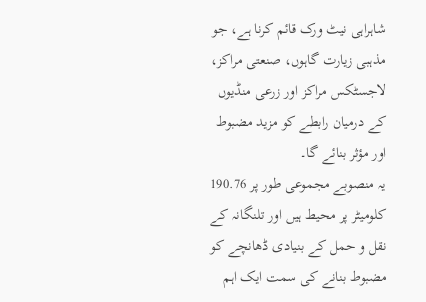شاہراہی نیٹ ورک قائم کرنا ہے، جو مذہبی زیارت گاہوں، صنعتی مراکز، لاجسٹکس مراکز اور زرعی منڈیوں کے درمیان رابطے کو مزید مضبوط اور مؤثر بنائے گا۔
یہ منصوبے مجموعی طور پر 190.76 کلومیٹر پر محیط ہیں اور تلنگانہ کے نقل و حمل کے بنیادی ڈھانچے کو مضبوط بنانے کی سمت ایک اہم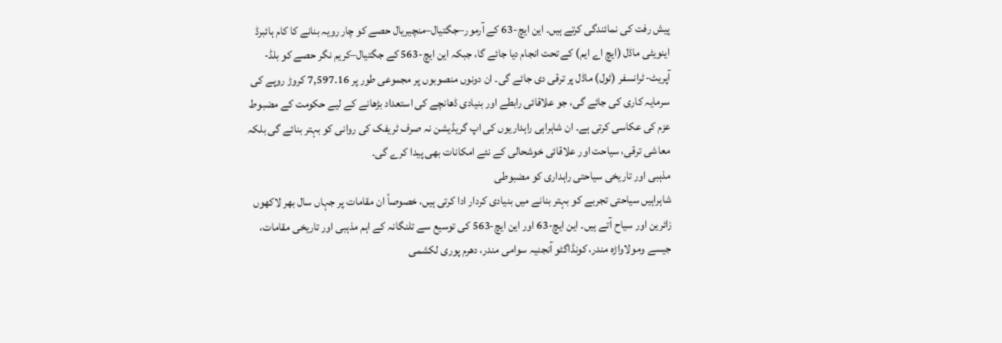پیش رفت کی نمائندگی کرتے ہیں۔ این ایچ-63 کے آرمور–جگتیال–منچیریال حصے کو چار رویہ بنانے کا کام ہائبرڈ اینویٹی ماڈل (ایچ اے ایم) کے تحت انجام دیا جائے گا، جبکہ این ایچ-563 کے جگتیال–کریم نگر حصے کو بلڈ-آپریٹ-ٹرانسفر (ٹول) ماڈل پر ترقی دی جائے گی۔ ان دونوں منصوبوں پر مجموعی طور پر 7,597.16 کروڑ روپے کی سرمایہ کاری کی جائے گی، جو علاقائی رابطے اور بنیادی ڈھانچے کی استعداد بڑھانے کے لیے حکومت کے مضبوط عزم کی عکاسی کرتی ہے۔ ان شاہراہی راہداریوں کی اپ گریڈیشن نہ صرف ٹریفک کی روانی کو بہتر بنائے گی بلکہ معاشی ترقی، سیاحت اور علاقائی خوشحالی کے نئے امکانات بھی پیدا کرے گی۔
مذہبی اور تاریخی سیاحتی راہداری کو مضبوطی
شاہراہیں سیاحتی تجربے کو بہتر بنانے میں بنیادی کردار ادا کرتی ہیں، خصوصاً ان مقامات پر جہاں سال بھر لاکھوں زائرین اور سیاح آتے ہیں۔ این ایچ-63 اور این ایچ-563 کی توسیع سے تلنگانہ کے اہم مذہبی اور تاریخی مقامات، جیسے ومولاواڑہ مندر، کونڈاگٹو آنجنیہ سوامی مندر، دھرم پوری لکشمی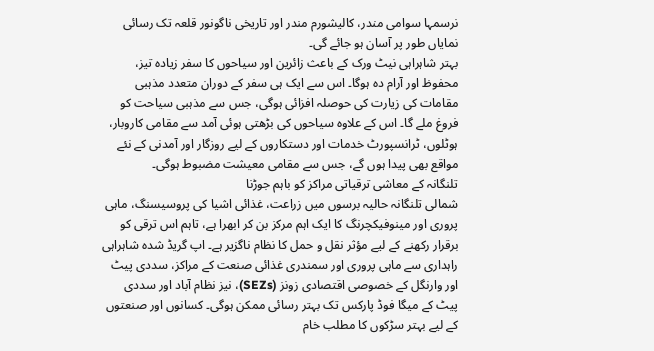نرسمہا سوامی مندر، کالیشورم مندر اور تاریخی ناگونور قلعہ تک رسائی نمایاں طور پر آسان ہو جائے گی۔
بہتر شاہراہی نیٹ ورک کے باعث زائرین اور سیاحوں کا سفر زیادہ تیز، محفوظ اور آرام دہ ہوگا۔ اس سے ایک ہی سفر کے دوران متعدد مذہبی مقامات کی زیارت کی حوصلہ افزائی ہوگی، جس سے مذہبی سیاحت کو فروغ ملے گا۔ اس کے علاوہ سیاحوں کی بڑھتی ہوئی آمد سے مقامی کاروبار، ہوٹلوں، ٹرانسپورٹ خدمات اور دستکاروں کے لیے روزگار اور آمدنی کے نئے مواقع بھی پیدا ہوں گے، جس سے مقامی معیشت مضبوط ہوگی۔
تلنگانہ کے معاشی ترقیاتی مراکز کو باہم جوڑنا
شمالی تلنگانہ حالیہ برسوں میں زراعت، غذائی اشیا کی پروسیسنگ، ماہی پروری اور مینوفیکچرنگ کا ایک اہم مرکز بن کر ابھرا ہے، تاہم اس ترقی کو برقرار رکھنے کے لیے مؤثر نقل و حمل کا نظام ناگزیر ہے۔ اپ گریڈ شدہ شاہراہی راہداری سے ماہی پروری اور سمندری غذائی صنعت کے مراکز، سددی پیٹ اور وارنگل کے خصوصی اقتصادی زونز (SEZs)، نیز نظام آباد اور سددی پیٹ کے میگا فوڈ پارکس تک بہتر رسائی ممکن ہوگی۔ کسانوں اور صنعتوں کے لیے بہتر سڑکوں کا مطلب خام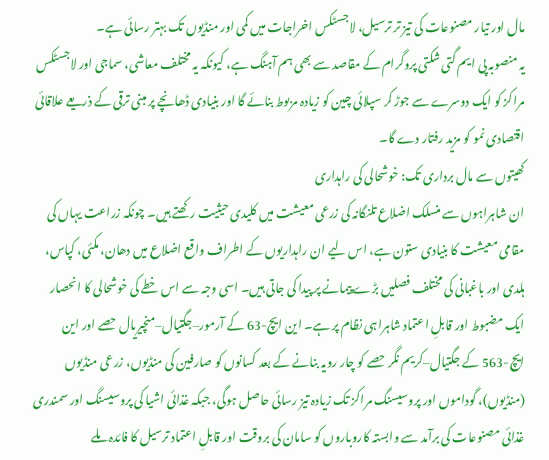مال اور تیار مصنوعات کی تیز تر ترسیل، لاجسٹکس اخراجات میں کمی اور منڈیوں تک بہتر رسائی ہے۔
یہ منصوبہ پی ایم گتی شکتی پروگرام کے مقاصد سے بھی ہم آہنگ ہے، کیونکہ یہ مختلف معاشی، سماجی اور لاجسٹکس مراکز کو ایک دوسرے سے جوڑ کر سپلائی چین کو زیادہ مربوط بنائے گا اور بنیادی ڈھانچے پر مبنی ترقی کے ذریعے علاقائی اقتصادی نمو کو مزید رفتار دے گا۔
کھیتوں سے مال برداری تک: خوشحالی کی راہداری
ان شاہراہوں سے منسلک اضلاع تلنگانہ کی زرعی معیشت میں کلیدی حیثیت رکھتے ہیں۔ چونکہ زراعت یہاں کی مقامی معیشت کا بنیادی ستون ہے، اس لیے ان راہداریوں کے اطراف واقع اضلاع میں دھان، مکئی، کپاس، ہلدی اور باغبانی کی مختلف فصلیں بڑے پیمانے پر پیدا کی جاتی ہیں۔ اسی وجہ سے اس خطے کی خوشحالی کا انحصار ایک مضبوط اور قابلِ اعتماد شاہراہی نظام پر ہے۔ این ایچ-63 کے آرمور–جگتیال–منچیریال حصے اور این ایچ-563 کے جگتیال–کریم نگر حصے کو چار رویہ بنانے کے بعد کسانوں کو صارفین کی منڈیوں، زرعی منڈیوں (منڈیوں)، گوداموں اور پروسیسنگ مراکز تک زیادہ تیز رسائی حاصل ہوگی، جبکہ غذائی اشیا کی پروسیسنگ اور سمندری غذائی مصنوعات کی برآمد سے وابستہ کاروباروں کو سامان کی بروقت اور قابلِ اعتماد ترسیل کا فائدہ ملے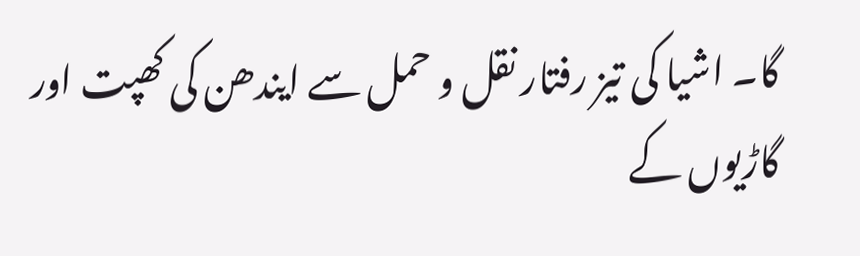گا۔ اشیا کی تیز رفتار نقل و حمل سے ایندھن کی کھپت اور گاڑیوں کے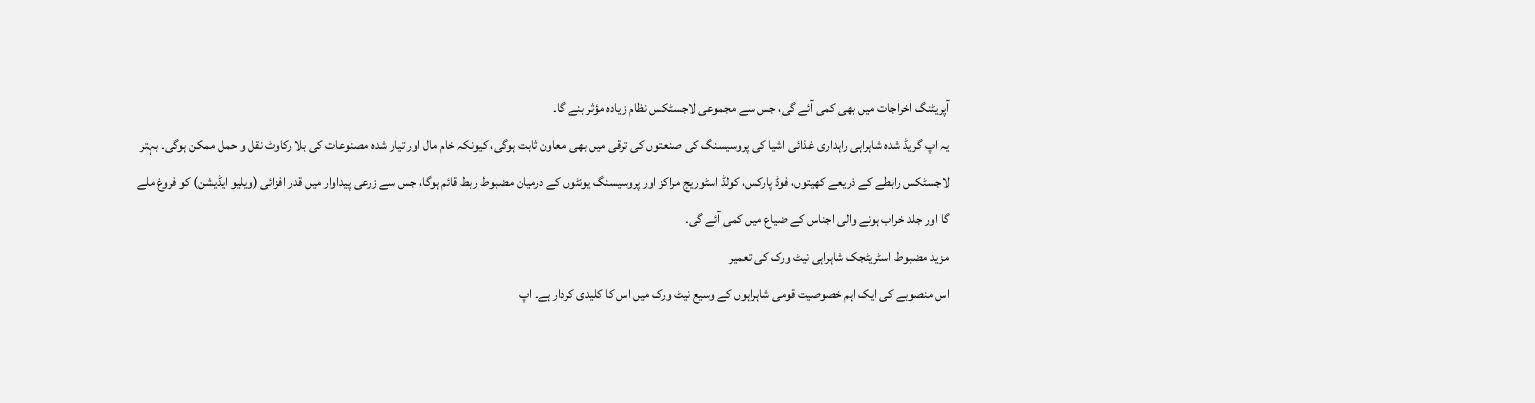آپریٹنگ اخراجات میں بھی کمی آئے گی، جس سے مجموعی لاجسٹکس نظام زیادہ مؤثر بنے گا۔
یہ اپ گریڈ شدہ شاہراہی راہداری غذائی اشیا کی پروسیسنگ کی صنعتوں کی ترقی میں بھی معاون ثابت ہوگی، کیونکہ خام مال اور تیار شدہ مصنوعات کی بلا رکاوٹ نقل و حمل ممکن ہوگی۔ بہتر لاجسٹکس رابطے کے ذریعے کھیتوں، فوڈ پارکس، کولڈ اسٹوریج مراکز اور پروسیسنگ یونٹوں کے درمیان مضبوط ربط قائم ہوگا، جس سے زرعی پیداوار میں قدر افزائی (ویلیو ایڈیشن) کو فروغ ملے گا اور جلد خراب ہونے والی اجناس کے ضیاع میں کمی آئے گی۔
مزید مضبوط اسٹریٹجک شاہراہی نیٹ ورک کی تعمیر
اس منصوبے کی ایک اہم خصوصیت قومی شاہراہوں کے وسیع نیٹ ورک میں اس کا کلیدی کردار ہے۔ اپ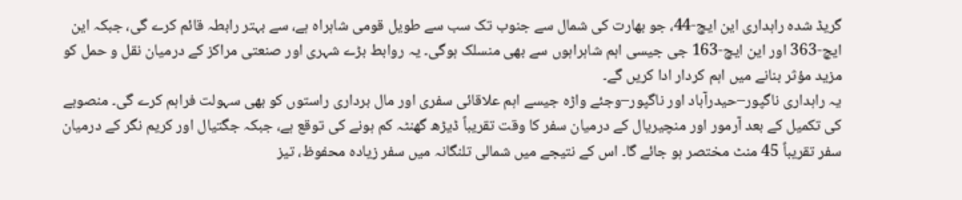گریڈ شدہ راہداری این ایچ-44، جو بھارت کی شمال سے جنوب تک سب سے طویل قومی شاہراہ ہے، سے بہتر رابطہ قائم کرے گی، جبکہ این ایچ-363 اور این ایچ-163 جی جیسی اہم شاہراہوں سے بھی منسلک ہوگی۔ یہ روابط بڑے شہری اور صنعتی مراکز کے درمیان نقل و حمل کو مزید مؤثر بنانے میں اہم کردار ادا کریں گے۔
یہ راہداری ناگپور–حیدرآباد اور ناگپور–وجئے واڑہ جیسے اہم علاقائی سفری اور مال برداری راستوں کو بھی سہولت فراہم کرے گی۔ منصوبے کی تکمیل کے بعد آرمور اور منچیریال کے درمیان سفر کا وقت تقریباً ڈیڑھ گھنٹہ کم ہونے کی توقع ہے، جبکہ جگتیال اور کریم نگر کے درمیان سفر تقریباً 45 منٹ مختصر ہو جائے گا۔ اس کے نتیجے میں شمالی تلنگانہ میں سفر زیادہ محفوظ، تیز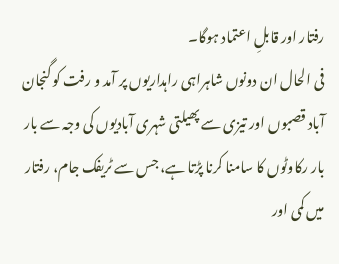رفتار اور قابلِ اعتماد ہوگا۔
فی الحال ان دونوں شاہراہی راہداریوں پر آمد و رفت کو گنجان آباد قصبوں اور تیزی سے پھیلتی شہری آبادیوں کی وجہ سے بار بار رکاوٹوں کا سامنا کرنا پڑتا ہے، جس سے ٹریفک جام، رفتار میں کمی اور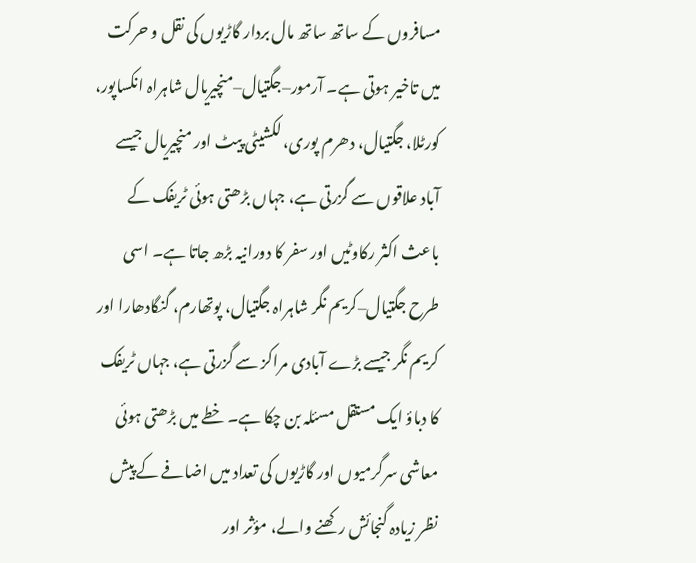مسافروں کے ساتھ ساتھ مال بردار گاڑیوں کی نقل و حرکت میں تاخیر ہوتی ہے۔ آرمور–جگتیال–منچیریال شاہراہ انکساپور، کورٹلا، جگتیال، دھرم پوری، لکشیٹی پیٹ اور منچیریال جیسے آباد علاقوں سے گزرتی ہے، جہاں بڑھتی ہوئی ٹریفک کے باعث اکثر رکاوٹیں اور سفر کا دورانیہ بڑھ جاتا ہے۔ اسی طرح جگتیال–کریم نگر شاہراہ جگتیال، پوتھارم، گنگادھارا اور کریم نگر جیسے بڑے آبادی مراکز سے گزرتی ہے، جہاں ٹریفک کا دباؤ ایک مستقل مسئلہ بن چکا ہے۔ خطے میں بڑھتی ہوئی معاشی سرگرمیوں اور گاڑیوں کی تعداد میں اضافے کے پیش نظر زیادہ گنجائش رکھنے والے، مؤثر اور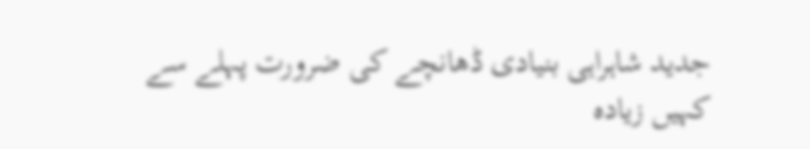جدید شاہراہی بنیادی ڈھانچے کی ضرورت پہلے سے کہیں زیادہ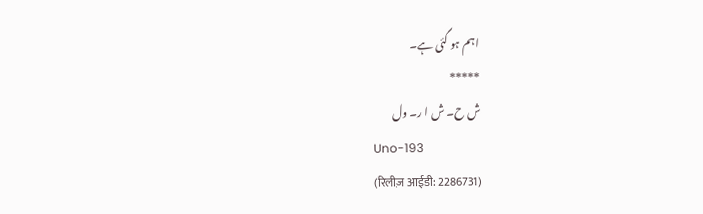اہم ہو گئی ہے۔
*****
ش ح۔ ش ا ر۔ ول
Uno-193
(रिलीज़ आईडी: 2286731)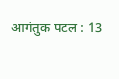आगंतुक पटल : 13